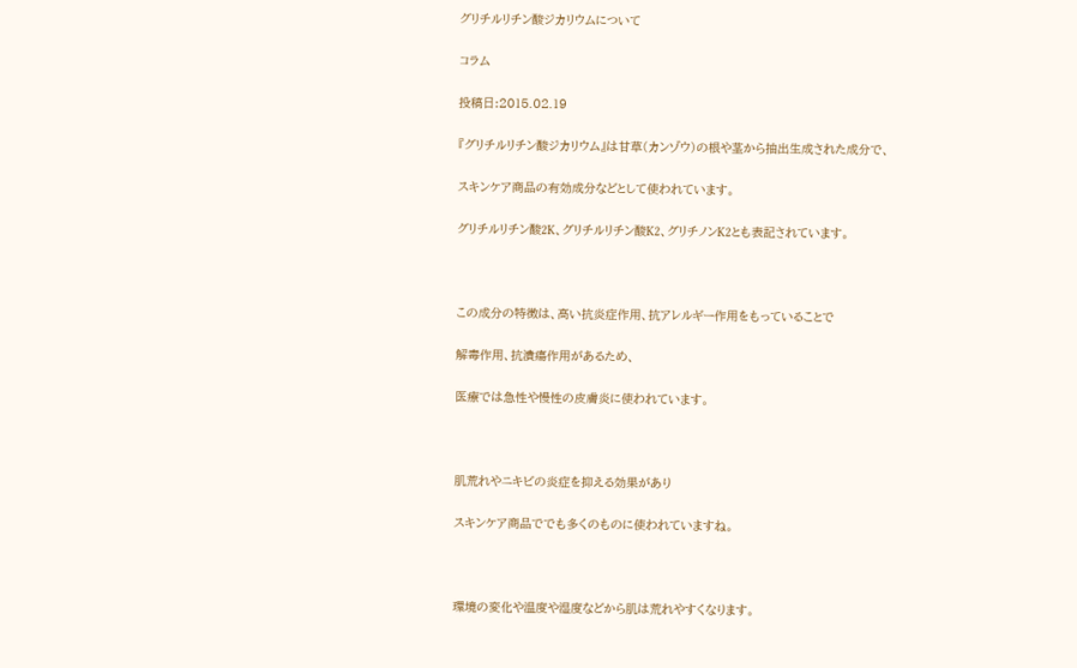グリチルリチン酸ジカリウムについて

コラム

投稿日:2015.02.19

『グリチルリチン酸ジカリウム』は甘草(カンゾウ)の根や茎から抽出生成された成分で、

スキンケア商品の有効成分などとして使われています。

グリチルリチン酸2K、グリチルリチン酸K2、グリチノンK2とも表記されています。



この成分の特徴は、高い抗炎症作用、抗アレルギー作用をもっていることで

解毒作用、抗潰瘍作用があるため、

医療では急性や慢性の皮膚炎に使われています。



肌荒れやニキビの炎症を抑える効果があり

スキンケア商品ででも多くのものに使われていますね。



環境の変化や温度や湿度などから肌は荒れやすくなります。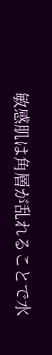敏感肌は角層が乱れることで水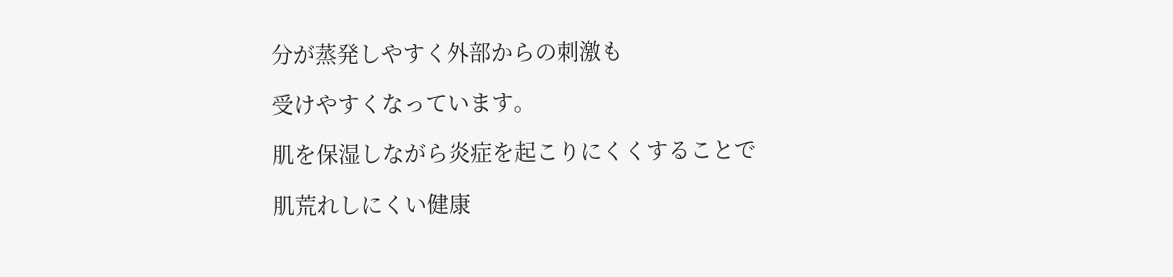分が蒸発しやすく外部からの刺激も

受けやすくなっています。

肌を保湿しながら炎症を起こりにくくすることで

肌荒れしにくい健康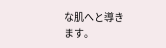な肌へと導きます。